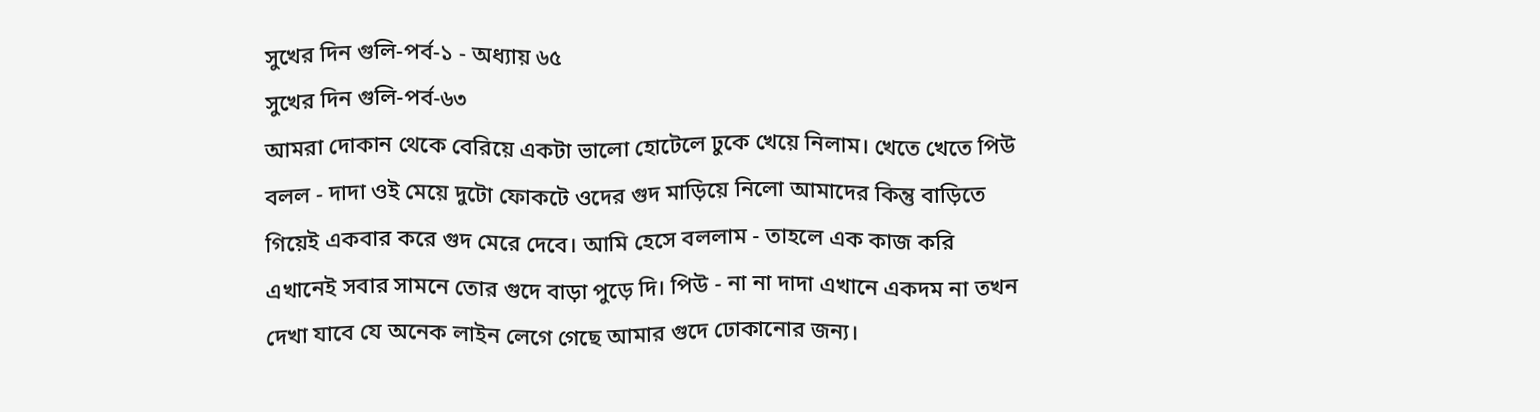সুখের দিন গুলি-পর্ব-১ - অধ্যায় ৬৫
সুখের দিন গুলি-পর্ব-৬৩
আমরা দোকান থেকে বেরিয়ে একটা ভালো হোটেলে ঢুকে খেয়ে নিলাম। খেতে খেতে পিউ বলল - দাদা ওই মেয়ে দুটো ফোকটে ওদের গুদ মাড়িয়ে নিলো আমাদের কিন্তু বাড়িতে গিয়েই একবার করে গুদ মেরে দেবে। আমি হেসে বললাম - তাহলে এক কাজ করি এখানেই সবার সামনে তোর গুদে বাড়া পুড়ে দি। পিউ - না না দাদা এখানে একদম না তখন দেখা যাবে যে অনেক লাইন লেগে গেছে আমার গুদে ঢোকানোর জন্য।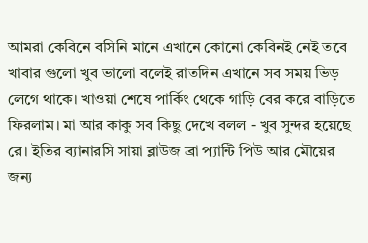আমরা কেবিনে বসিনি মানে এখানে কোনো কেবিনই নেই তবে খাবার গুলো খুব ভালো বলেই রাতদিন এখানে সব সময় ভিড় লেগে থাকে। খাওয়া শেষে পার্কিং থেকে গাড়ি বের করে বাড়িতে ফিরলাম। মা আর কাকু সব কিছু দেখে বলল - খুব সুন্দর হয়েছে রে। ইতির ব্যানারসি সায়া ব্লাউজ ব্রা প্যান্টি পিউ আর মৌয়ের জন্য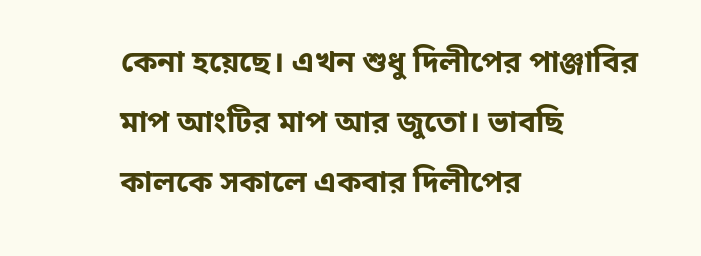কেনা হয়েছে। এখন শুধু দিলীপের পাঞ্জাবির মাপ আংটির মাপ আর জুতো। ভাবছি কালকে সকালে একবার দিলীপের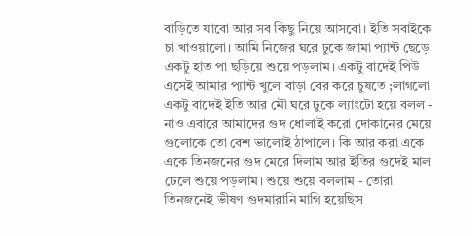বাড়িতে যাবো আর সব কিছু নিয়ে আসবো। ইতি সবাইকে চা খাওয়ালো। আমি নিজের ঘরে ঢুকে জামা প্যান্ট ছেড়ে একটু হাত পা ছড়িয়ে শুয়ে পড়লাম। একটু বাদেই পিউ এসেই আমার প্যান্ট খুলে বাড়া বের করে চুষতে ;লাগলো একটু বাদেই ইতি আর মৌ ঘরে ঢুকে ল্যাংটো হয়ে বলল - নাও এবারে আমাদের গুদ ধোলাই করো দোকানের মেয়ে গুলোকে তো বেশ ভালোই ঠাপালে। কি আর করা একে একে তিনজনের গুদ মেরে দিলাম আর ইতির গুদেই মাল ঢেলে শুয়ে পড়লাম। শুয়ে শুয়ে বললাম - তোরা তিনজনেই ভীষণ গুদমারানি মাগি হয়েছিস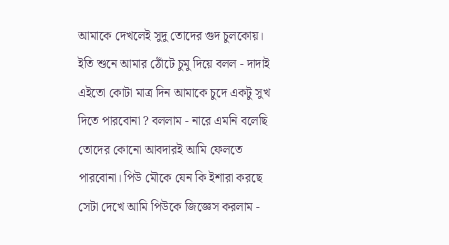আমাকে দেখলেই সুদু তোদের গুদ চুলকোয়। ইতি শুনে আমার ঠোঁটে চুমু দিয়ে বলল - দাদাই এইতো কোটা মাত্র দিন আমাকে চুদে একটু সুখ দিতে পারবোনা ? বললাম - নারে এমনি বলেছি তোদের কোনো আবদারই আমি ফেলতে পারবোনা। পিউ মৌকে যেন কি ইশারা করছে সেটা দেখে আমি পিউকে জিজ্ঞেস করলাম -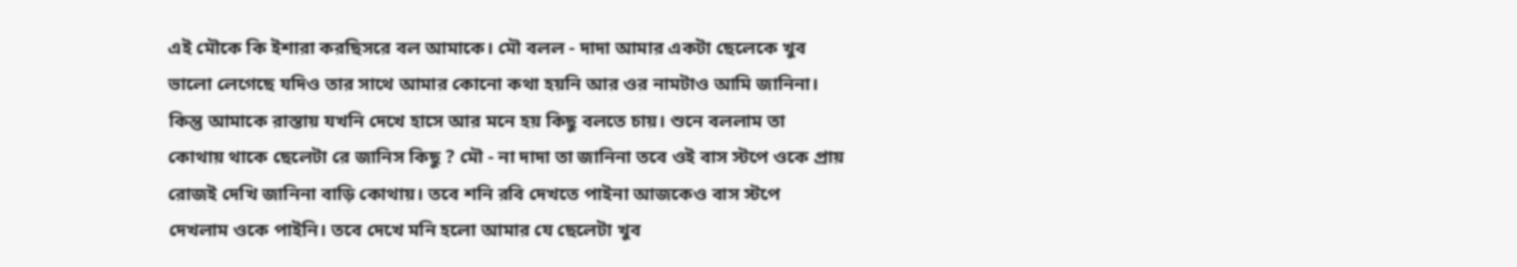এই মৌকে কি ইশারা করছিসরে বল আমাকে। মৌ বলল - দাদা আমার একটা ছেলেকে খুব ভালো লেগেছে যদিও তার সাথে আমার কোনো কথা হয়নি আর ওর নামটাও আমি জানিনা। কিন্তু আমাকে রাস্তায় যখনি দেখে হাসে আর মনে হয় কিছু বলতে চায়। শুনে বললাম তা কোথায় থাকে ছেলেটা রে জানিস কিছু ? মৌ - না দাদা তা জানিনা তবে ওই বাস স্টপে ওকে প্রায় রোজই দেখি জানিনা বাড়ি কোথায়। তবে শনি রবি দেখতে পাইনা আজকেও বাস স্টপে দেখলাম ওকে পাইনি। তবে দেখে মনি হলো আমার যে ছেলেটা খুব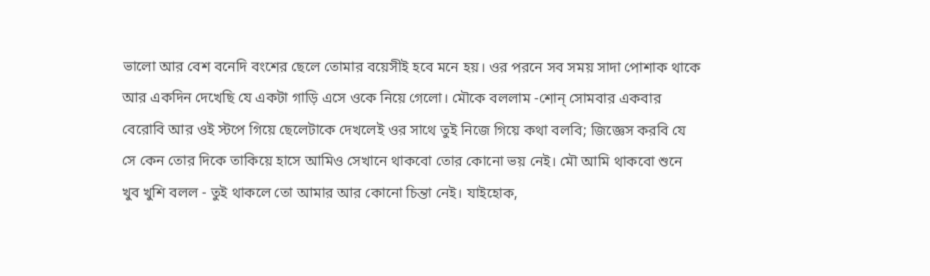ভালো আর বেশ বনেদি বংশের ছেলে তোমার বয়েসীই হবে মনে হয়। ওর পরনে সব সময় সাদা পোশাক থাকে আর একদিন দেখেছি যে একটা গাড়ি এসে ওকে নিয়ে গেলো। মৌকে বললাম -শোন্ সোমবার একবার বেরোবি আর ওই স্টপে গিয়ে ছেলেটাকে দেখলেই ওর সাথে তুই নিজে গিয়ে কথা বলবি; জিজ্ঞেস করবি যে সে কেন তোর দিকে তাকিয়ে হাসে আমিও সেখানে থাকবো তোর কোনো ভয় নেই। মৌ আমি থাকবো শুনে খুব খুশি বলল - তুই থাকলে তো আমার আর কোনো চিন্তা নেই। যাইহোক,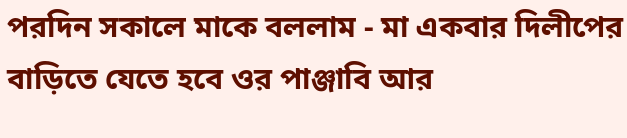পরদিন সকালে মাকে বললাম - মা একবার দিলীপের বাড়িতে যেতে হবে ওর পাঞ্জাবি আর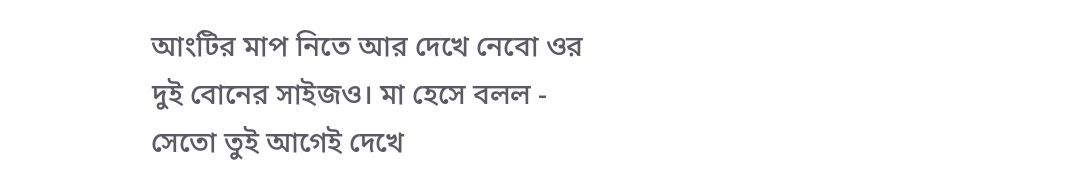আংটির মাপ নিতে আর দেখে নেবো ওর দুই বোনের সাইজও। মা হেসে বলল - সেতো তুই আগেই দেখে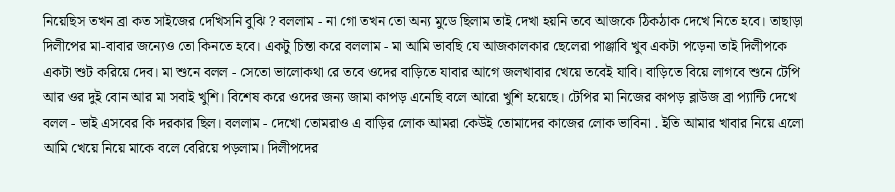নিয়েছিস তখন ব্রা কত সাইজের দেখিসনি বুঝি ? বললাম - না গো তখন তো অন্য মুডে ছিলাম তাই দেখা হয়নি তবে আজকে ঠিকঠাক দেখে নিতে হবে। তাছাড়া দিলীপের মা-বাবার জন্যেও তো কিনতে হবে। একটু চিন্তা করে বললাম - মা আমি ভাবছি যে আজকালকার ছেলেরা পাঞ্জাবি খুব একটা পড়েনা তাই দিলীপকে একটা শুট করিয়ে দেব। মা শুনে বলল - সেতো ভালোকথা রে তবে ওদের বাড়িতে যাবার আগে জলখাবার খেয়ে তবেই যাবি। বাড়িতে বিয়ে লাগবে শুনে টেপি আর ওর দুই বোন আর মা সবাই খুশি। বিশেষ করে ওদের জন্য জামা কাপড় এনেছি বলে আরো খুশি হয়েছে। টেপির মা নিজের কাপড় ব্লাউজ ব্রা প্যান্টি দেখে বলল - ভাই এসবের কি দরকার ছিল। বললাম - দেখো তোমরাও এ বাড়ির লোক আমরা কেউই তোমাদের কাজের লোক ভাবিনা . ইতি আমার খাবার নিয়ে এলো আমি খেয়ে নিয়ে মাকে বলে বেরিয়ে পড়লাম। দিলীপদের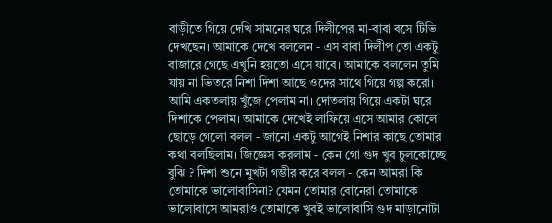বাড়ীতে গিয়ে দেখি সামনের ঘরে দিলীপের মা-বাবা বসে টিভি দেখছেন। আমাকে দেখে বললেন - এস বাবা দিলীপ তো একটু বাজারে গেছে এখুনি হয়তো এসে যাবে। আমাকে বললেন তুমি যায় না ভিতরে নিশা দিশা আছে ওদের সাথে গিয়ে গল্প করো। আমি একতলায় খুঁজে পেলাম না। দোতলায় গিয়ে একটা ঘরে দিশাকে পেলাম। আমাকে দেখেই লাফিয়ে এসে আমার কোলে ছোড়ে গেলো বলল - জানো একটু আগেই নিশার কাছে তোমার কথা বলছিলাম। জিজ্ঞেস করলাম - কেন গো গুদ খুব চুলকোচ্ছে বুঝি ? দিশা শুনে মুখটা গম্ভীর করে বলল - কেন আমরা কি তোমাকে ভালোবাসিনা? যেমন তোমার বোনেরা তোমাকে ভালোবাসে আমরাও তোমাকে খুবই ভালোবাসি গুদ মাড়ানোটা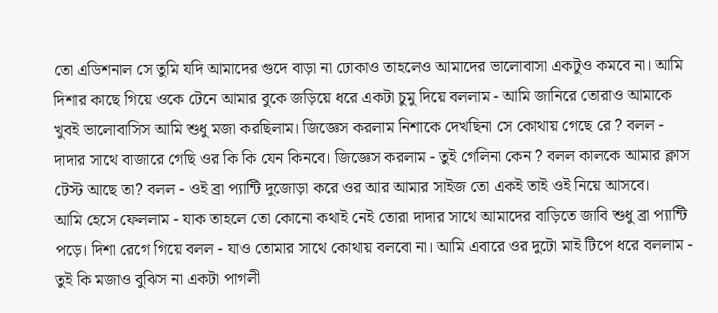তো এডিশনাল সে তুমি যদি আমাদের গুদে বাড়া না ঢোকাও তাহলেও আমাদের ভালোবাসা একটুও কমবে না। আমি দিশার কাছে গিয়ে ওকে টেনে আমার বুকে জড়িয়ে ধরে একটা চুমু দিয়ে বললাম - আমি জানিরে তোরাও আমাকে খুবই ভালোবাসিস আমি শুধু মজা করছিলাম। জিজ্ঞেস করলাম নিশাকে দেখছিনা সে কোথায় গেছে রে ? বলল - দাদার সাথে বাজারে গেছি ওর কি কি যেন কিনবে। জিজ্ঞেস করলাম - তুই গেলিনা কেন ? বলল কালকে আমার ক্লাস টেস্ট আছে তা? বলল - ওই ব্রা প্যান্টি দুজোড়া করে ওর আর আমার সাইজ তো একই তাই ওই নিয়ে আসবে।
আমি হেসে ফেললাম - যাক তাহলে তো কোনো কথাই নেই তোরা দাদার সাথে আমাদের বাড়িতে জাবি শুধু ব্রা প্যান্টি পড়ে। দিশা রেগে গিয়ে বলল - যাও তোমার সাথে কোথায় বলবো না। আমি এবারে ওর দুটো মাই টিপে ধরে বললাম - তুই কি মজাও বুঝিস না একটা পাগলী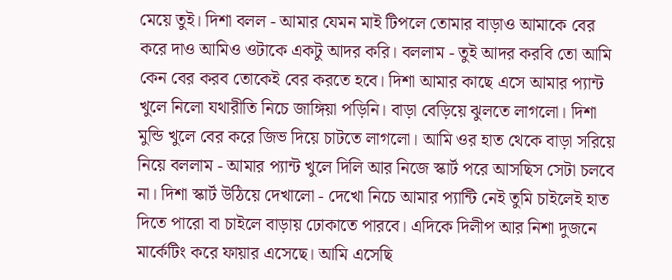মেয়ে তুই। দিশা বলল - আমার যেমন মাই টিপলে তোমার বাড়াও আমাকে বের করে দাও আমিও ওটাকে একটু আদর করি। বললাম - তুই আদর করবি তো আমি কেন বের করব তোকেই বের করতে হবে। দিশা আমার কাছে এসে আমার প্যান্ট খুলে নিলো যথারীতি নিচে জাঙ্গিয়া পড়িনি। বাড়া বেড়িয়ে ঝুলতে লাগলো। দিশা মুন্ডি খুলে বের করে জিভ দিয়ে চাটতে লাগলো। আমি ওর হাত থেকে বাড়া সরিয়ে নিয়ে বললাম - আমার প্যান্ট খুলে দিলি আর নিজে স্কার্ট পরে আসছিস সেটা চলবে না। দিশা স্কার্ট উঠিয়ে দেখালো - দেখো নিচে আমার প্যান্টি নেই তুমি চাইলেই হাত দিতে পারো বা চাইলে বাড়ায় ঢোকাতে পারবে। এদিকে দিলীপ আর নিশা দুজনে মার্কেটিং করে ফায়ার এসেছে। আমি এসেছি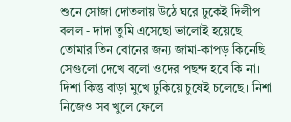শুনে সোজা দোতলায় উঠে ঘরে ঢুকেই দিলীপ বলল - দাদা তুমি এসেছো ভালোই হয়েছে তোমার তিন বোনের জন্য জামা-কাপড় কিনেছি সেগুলো দেখে বলো ওদের পছন্দ হবে কি না। দিশা কিন্তু বাড়া মুখে ঢুকিয়ে চুষেই চলেছে। নিশা নিজেও সব খুলে ফেলে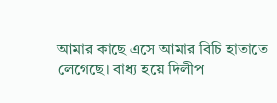আমার কাছে এসে আমার বিচি হাতাতে লেগেছে। বাধ্য হয়ে দিলীপ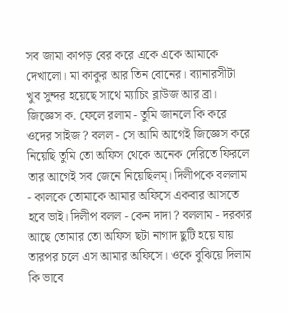সব জামা কাপড় বের করে একে একে আমাকে দেখালো। মা কাকুর আর তিন বোনের। ব্যানারসীটা খুব সুন্দর হয়েছে সাথে ম্যাচিং ব্লাউজ আর ব্রা। জিজ্ঞেস ক. ফেলে রলাম - তুমি জানলে কি করে ওদের সাইজ ? বলল - সে আমি আগেই জিজ্ঞেস করে নিয়েছি তুমি তো অফিস থেকে অনেক দেরিতে ফিরলে তার আগেই সব জেনে নিয়েছিলম্। দিলীপকে বললাম - কালকে তোমাকে আমার অফিসে একবার আসতে হবে ভাই। দিলীপ বলল - কেন দাদা ? বললাম - দরকার আছে তোমার তো অফিস ছটা নাগাদ ছুটি হয়ে যায় তারপর চলে এস আমার অফিসে। ওকে বুঝিয়ে দিলাম কি ভাবে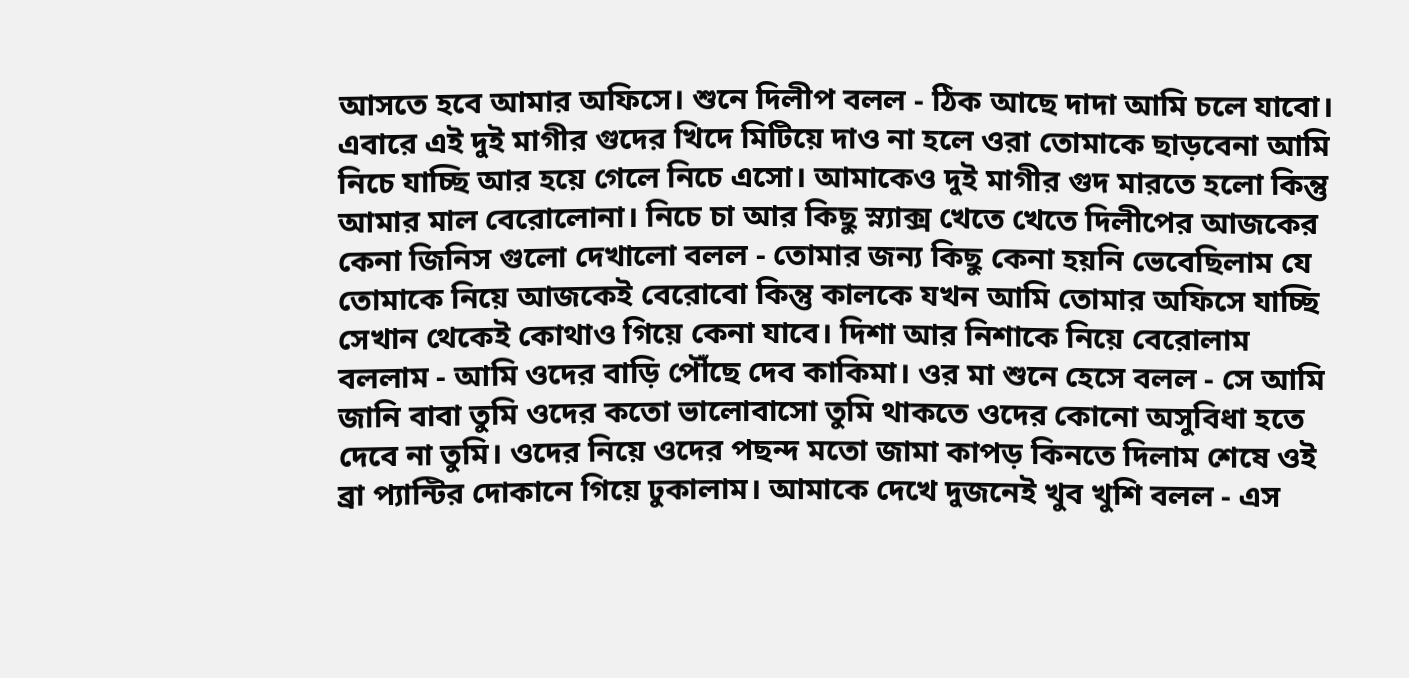আসতে হবে আমার অফিসে। শুনে দিলীপ বলল - ঠিক আছে দাদা আমি চলে যাবো। এবারে এই দুই মাগীর গুদের খিদে মিটিয়ে দাও না হলে ওরা তোমাকে ছাড়বেনা আমি নিচে যাচ্ছি আর হয়ে গেলে নিচে এসো। আমাকেও দুই মাগীর গুদ মারতে হলো কিন্তু আমার মাল বেরোলোনা। নিচে চা আর কিছু স্ন্যাক্স খেতে খেতে দিলীপের আজকের কেনা জিনিস গুলো দেখালো বলল - তোমার জন্য কিছু কেনা হয়নি ভেবেছিলাম যে তোমাকে নিয়ে আজকেই বেরোবো কিন্তু কালকে যখন আমি তোমার অফিসে যাচ্ছি সেখান থেকেই কোথাও গিয়ে কেনা যাবে। দিশা আর নিশাকে নিয়ে বেরোলাম বললাম - আমি ওদের বাড়ি পৌঁছে দেব কাকিমা। ওর মা শুনে হেসে বলল - সে আমি জানি বাবা তুমি ওদের কতো ভালোবাসো তুমি থাকতে ওদের কোনো অসুবিধা হতে দেবে না তুমি। ওদের নিয়ে ওদের পছন্দ মতো জামা কাপড় কিনতে দিলাম শেষে ওই ব্রা প্যান্টির দোকানে গিয়ে ঢুকালাম। আমাকে দেখে দুজনেই খুব খুশি বলল - এস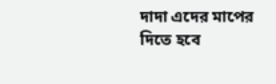দাদা এদের মাপের দিতে হবে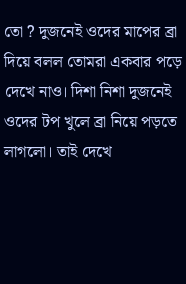তো ? দুজনেই ওদের মাপের ব্রা দিয়ে বলল তোমরা একবার পড়ে দেখে নাও। দিশা নিশা দুজনেই ওদের টপ খুলে ব্রা নিয়ে পড়তে লাগলো। তাই দেখে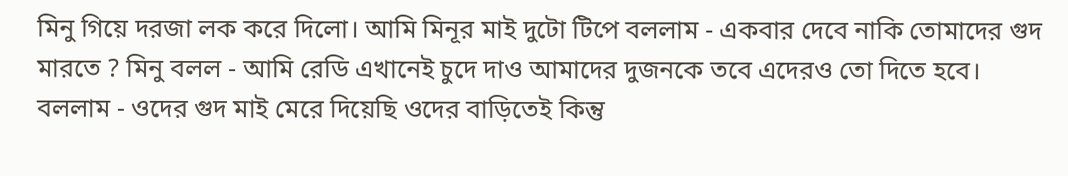মিনু গিয়ে দরজা লক করে দিলো। আমি মিনূর মাই দুটো টিপে বললাম - একবার দেবে নাকি তোমাদের গুদ মারতে ? মিনু বলল - আমি রেডি এখানেই চুদে দাও আমাদের দুজনকে তবে এদেরও তো দিতে হবে। বললাম - ওদের গুদ মাই মেরে দিয়েছি ওদের বাড়িতেই কিন্তু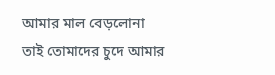আমার মাল বেড়লোনা তাই তোমাদের চুদে আমার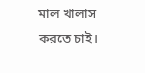মাল খালাস করতে চাই।